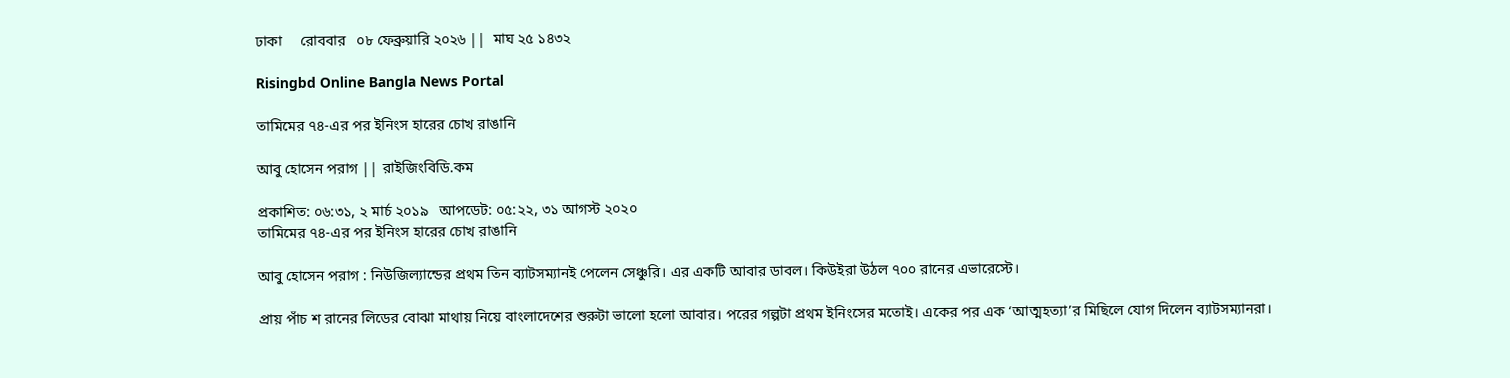ঢাকা     রোববার   ০৮ ফেব্রুয়ারি ২০২৬ ||  মাঘ ২৫ ১৪৩২

Risingbd Online Bangla News Portal

তামিমের ৭৪-এর পর ইনিংস হারের চোখ রাঙানি

আবু হোসেন পরাগ || রাইজিংবিডি.কম

প্রকাশিত: ০৬:৩১, ২ মার্চ ২০১৯   আপডেট: ০৫:২২, ৩১ আগস্ট ২০২০
তামিমের ৭৪-এর পর ইনিংস হারের চোখ রাঙানি

আবু হোসেন পরাগ : নিউজিল্যান্ডের প্রথম তিন ব্যাটসম্যানই পেলেন সেঞ্চুরি। এর একটি আবার ডাবল। কিউইরা উঠল ৭০০ রানের এভারেস্টে।

প্রায় পাঁচ শ রানের লিডের বোঝা মাথায় নিয়ে বাংলাদেশের শুরুটা ভালো হলো আবার। পরের গল্পটা প্রথম ইনিংসের মতোই। একের পর এক ‘আত্মহত্যা’র মিছিলে যোগ দিলেন ব্যাটসম্যানরা।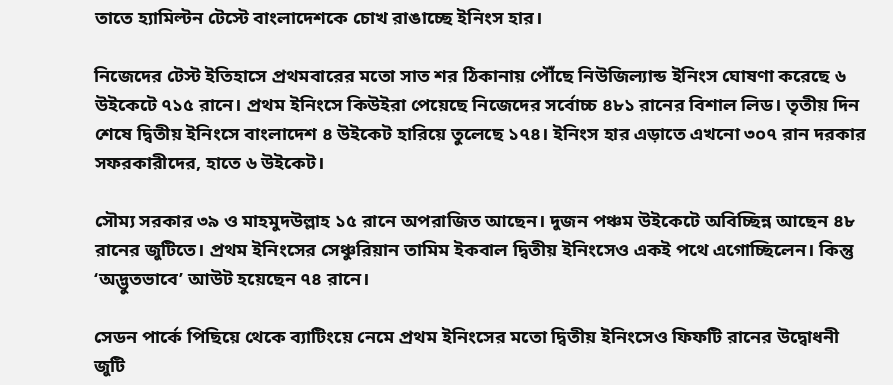তাতে হ্যামিল্টন টেস্টে বাংলাদেশকে চোখ রাঙাচ্ছে ইনিংস হার।

নিজেদের টেস্ট ইতিহাসে প্রথমবারের মতো সাত শর ঠিকানায় পৌঁছে নিউজিল্যান্ড ইনিংস ঘোষণা করেছে ৬ উইকেটে ৭১৫ রানে। প্রথম ইনিংসে কিউইরা পেয়েছে নিজেদের সর্বোচ্চ ৪৮১ রানের বিশাল লিড। তৃতীয় দিন শেষে দ্বিতীয় ইনিংসে বাংলাদেশ ৪ উইকেট হারিয়ে তুলেছে ১৭৪। ইনিংস হার এড়াতে এখনো ৩০৭ রান দরকার সফরকারীদের, হাতে ৬ উইকেট।

সৌম্য সরকার ৩৯ ও মাহমুদউল্লাহ ১৫ রানে অপরাজিত আছেন। দুজন পঞ্চম উইকেটে অবিচ্ছিন্ন আছেন ৪৮ রানের জুটিতে। প্রথম ইনিংসের সেঞ্চুরিয়ান তামিম ইকবাল দ্বিতীয় ইনিংসেও একই পথে এগোচ্ছিলেন। কিন্তু ‘অদ্ভুতভাবে’ আউট হয়েছেন ৭৪ রানে।

সেডন পার্কে পিছিয়ে থেকে ব্যাটিংয়ে নেমে প্রথম ইনিংসের মতো দ্বিতীয় ইনিংসেও ফিফটি রানের উদ্বোধনী জুটি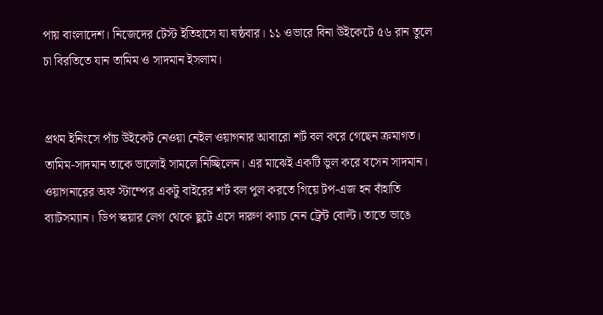পায় বাংলাদেশ। নিজেদের টেস্ট ইতিহাসে যা ষষ্ঠবার। ১১ ওভারে বিনা উইকেটে ৫৬ রান তুলে চা বিরতিতে যান তামিম ও সাদমান ইসলাম।


প্রথম ইনিংসে পাঁচ উইকেট নেওয়া নেইল ওয়াগনার আবারো শর্ট বল করে গেছেন ক্রমাগত। তামিম-সাদমান তাকে ভালোই সামলে নিচ্ছিলেন। এর মাঝেই একটি ভুল করে বসেন সাদমান। ওয়াগনারের অফ স্টাম্পের একটু বাইরের শর্ট বল পুল করতে গিয়ে টপ-এজ হন বাঁহাতি ব্যাটসম্যান। ডিপ স্কয়ার লেগ থেকে ছুটে এসে দারুণ ক্যাচ নেন ট্রেন্ট বোল্ট। তাতে ভাঙে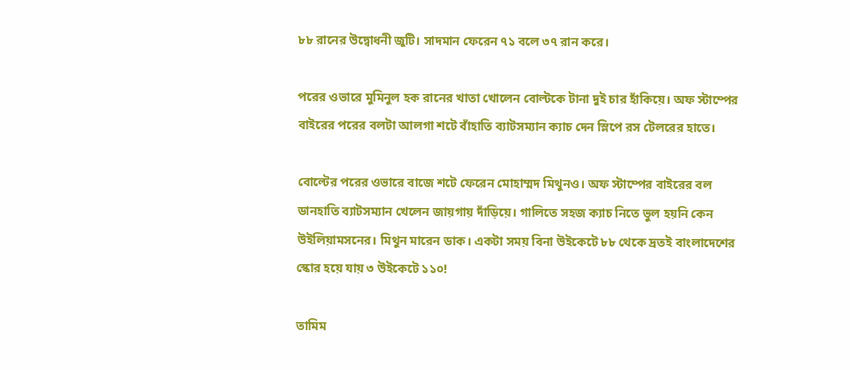৮৮ রানের উদ্বোধনী জুটি। সাদমান ফেরেন ৭১ বলে ৩৭ রান করে।

পরের ওভারে মুমিনুল হক রানের খাতা খোলেন বোল্টকে টানা দুই চার হাঁকিয়ে। অফ স্টাম্পের বাইরের পরের বলটা আলগা শটে বাঁহাতি ব্যাটসম্যান ক্যাচ দেন স্লিপে রস টেলরের হাতে।

বোল্টের পরের ওভারে বাজে শটে ফেরেন মোহাম্মদ মিথুনও। অফ স্টাম্পের বাইরের বল ডানহাতি ব্যাটসম্যান খেলেন জায়গায় দাঁড়িয়ে। গালিতে সহজ ক্যাচ নিতে ভুল হয়নি কেন উইলিয়ামসনের। মিথুন মারেন ডাক। একটা সময় বিনা উইকেটে ৮৮ থেকে দ্রতই বাংলাদেশের স্কোর হয়ে যায় ৩ উইকেটে ১১০!

তামিম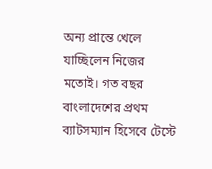অন্য প্রান্তে খেলে যাচ্ছিলেন নিজের মতোই। গত বছর বাংলাদেশের প্রথম ব্যাটসম্যান হিসেবে টেস্টে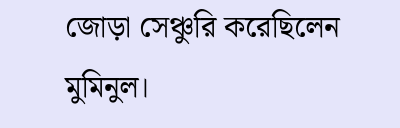জোড়া সেঞ্চুরি করেছিলেন মুমিনুল।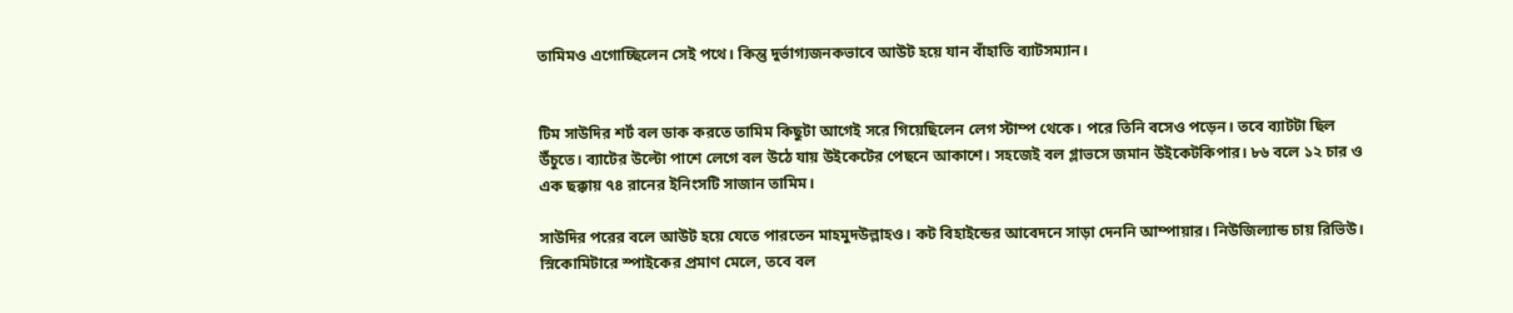তামিমও এগোচ্ছিলেন সেই পথে। কিন্তু দুর্ভাগ্যজনকভাবে আউট হয়ে যান বাঁহাতি ব্যাটসম্যান।


টিম সাউদির শর্ট বল ডাক করতে তামিম কিছুটা আগেই সরে গিয়েছিলেন লেগ স্টাম্প থেকে। পরে তিনি বসেও পড়েন। তবে ব্যাটটা ছিল উঁচুতে। ব্যাটের উল্টো পাশে লেগে বল উঠে যায় উইকেটের পেছনে আকাশে। সহজেই বল গ্লাভসে জমান উইকেটকিপার। ৮৬ বলে ১২ চার ও এক ছক্কায় ৭৪ রানের ইনিংসটি সাজান তামিম।

সাউদির পরের বলে আউট হয়ে যেতে পারতেন মাহমুদউল্লাহও। কট বিহাইন্ডের আবেদনে সাড়া দেননি আম্পায়ার। নিউজিল্যান্ড চায় রিভিউ। স্নিকোমিটারে স্পাইকের প্রমাণ মেলে, তবে বল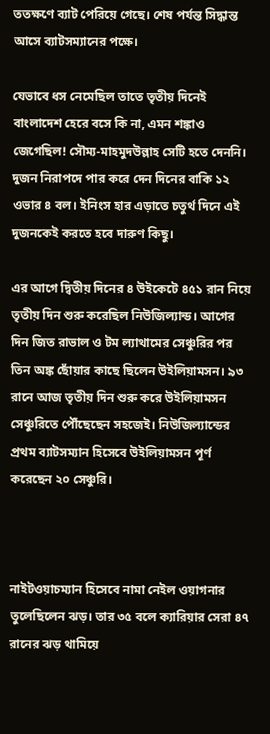ততক্ষণে ব্যাট পেরিয়ে গেছে। শেষ পর্যন্ত সিদ্ধান্ত আসে ব্যাটসম্যানের পক্ষে।

যেভাবে ধস নেমেছিল তাতে তৃতীয় দিনেই বাংলাদেশ হেরে বসে কি না, এমন শঙ্কাও জেগেছিল! সৌম্য-মাহমুদউল্লাহ সেটি হতে দেননি। দুজন নিরাপদে পার করে দেন দিনের বাকি ১২ ওভার ৪ বল। ইনিংস হার এড়াতে চতুর্থ দিনে এই দুজনকেই করতে হবে দারুণ কিছু।

এর আগে দ্বিতীয় দিনের ৪ উইকেটে ৪৫১ রান নিয়ে তৃতীয় দিন শুরু করেছিল নিউজিল্যান্ড। আগের দিন জিত রাভাল ও টম ল্যাথামের সেঞ্চুরির পর তিন অঙ্ক ছোঁয়ার কাছে ছিলেন উইলিয়ামসন। ৯৩ রানে আজ তৃতীয় দিন শুরু করে উইলিয়ামসন সেঞ্চুরিতে পৌঁছেছেন সহজেই। নিউজিল্যান্ডের প্রথম ব্যাটসম্যান হিসেবে উইলিয়ামসন পূর্ণ করেছেন ২০ সেঞ্চুরি।



নাইটওয়াচম্যান হিসেবে নামা নেইল ওয়াগনার তুলেছিলেন ঝড়। তার ৩৫ বলে ক্যারিয়ার সেরা ৪৭ রানের ঝড় থামিয়ে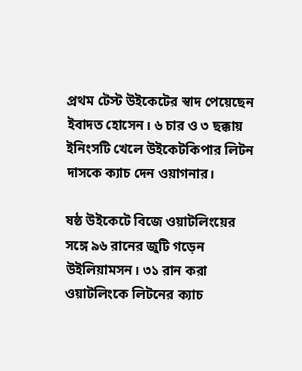প্রথম টেস্ট উইকেটের স্বাদ পেয়েছেন ইবাদত হোসেন। ৬ চার ও ৩ ছক্কায় ইনিংসটি খেলে উইকেটকিপার লিটন দাসকে ক্যাচ দেন ওয়াগনার।

ষষ্ঠ উইকেটে বিজে ওয়াটলিংয়ের সঙ্গে ৯৬ রানের জুটি গড়েন উইলিয়ামসন। ৩১ রান করা ওয়াটলিংকে লিটনের ক্যাচ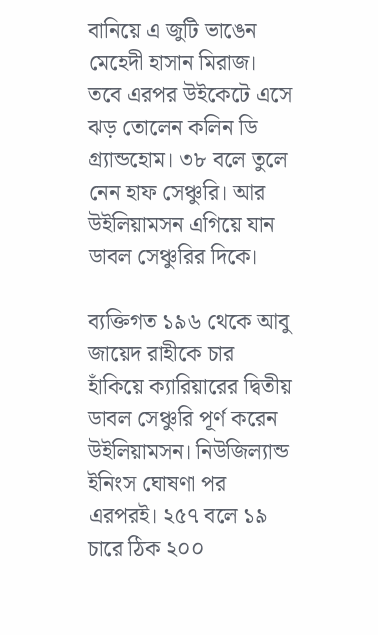বানিয়ে এ জুটি ভাঙেন মেহেদী হাসান মিরাজ। তবে এরপর উইকেটে এসে ঝড় তোলেন কলিন ডি গ্র্যান্ডহোম। ৩৮ বলে তুলে নেন হাফ সেঞ্চুরি। আর উইলিয়ামসন এগিয়ে যান ডাবল সেঞ্চুরির দিকে।

ব্যক্তিগত ১৯৬ থেকে আবু জায়েদ রাহীকে চার হাঁকিয়ে ক্যারিয়ারের দ্বিতীয় ডাবল সেঞ্চুরি পূর্ণ করেন উইলিয়ামসন। নিউজিল্যান্ড ইনিংস ঘোষণা পর এরপরই। ২৫৭ বলে ১৯ চারে ঠিক ২০০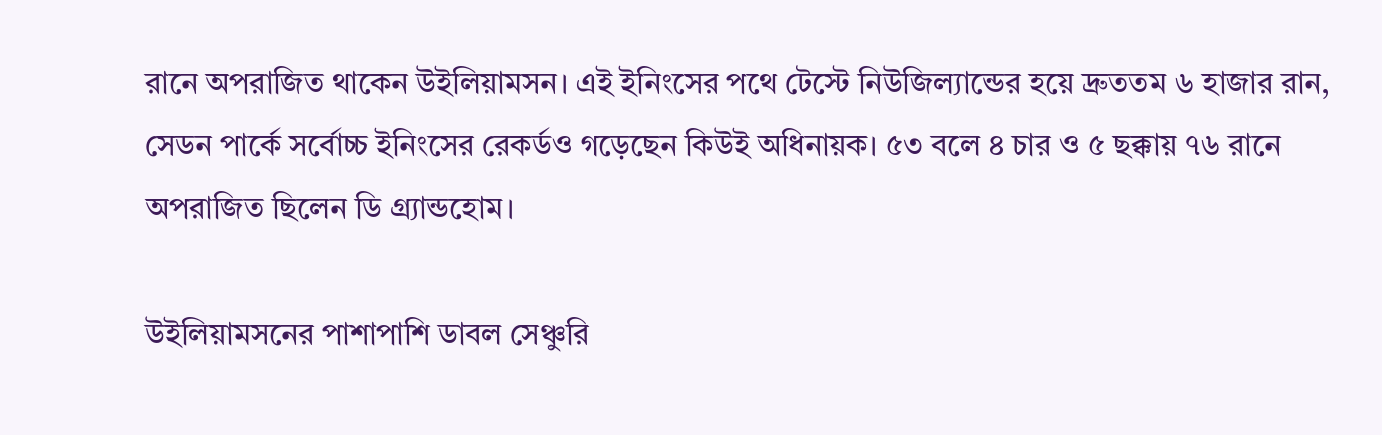রানে অপরাজিত থাকেন উইলিয়ামসন। এই ইনিংসের পথে টেস্টে নিউজিল্যান্ডের হয়ে দ্রুততম ৬ হাজার রান, সেডন পার্কে সর্বোচ্চ ইনিংসের রেকর্ডও গড়েছেন কিউই অধিনায়ক। ৫৩ বলে ৪ চার ও ৫ ছক্কায় ৭৬ রানে অপরাজিত ছিলেন ডি গ্র্যান্ডহোম।

উইলিয়ামসনের পাশাপাশি ডাবল সেঞ্চুরি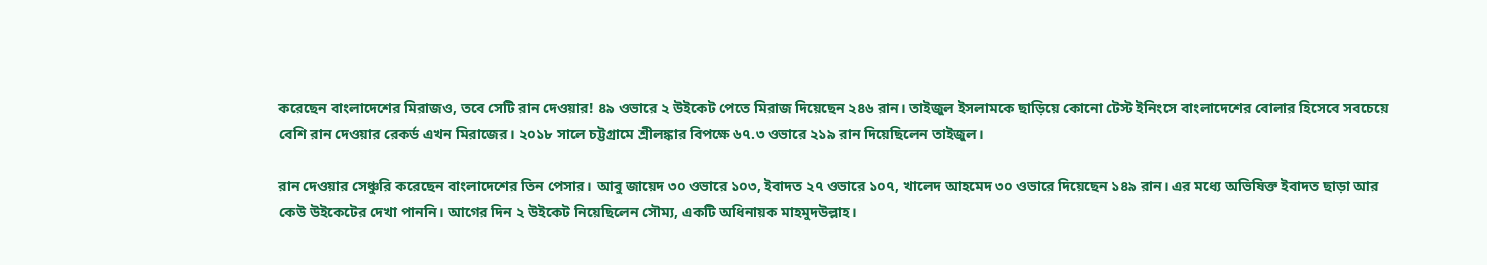করেছেন বাংলাদেশের মিরাজও, তবে সেটি রান দেওয়ার! ৪৯ ওভারে ২ উইকেট পেতে মিরাজ দিয়েছেন ২৪৬ রান। তাইজুল ইসলামকে ছাড়িয়ে কোনো টেস্ট ইনিংসে বাংলাদেশের বোলার হিসেবে সবচেয়ে বেশি রান দেওয়ার রেকর্ড এখন মিরাজের। ২০১৮ সালে চট্টগ্রামে শ্রীলঙ্কার বিপক্ষে ৬৭.৩ ওভারে ২১৯ রান দিয়েছিলেন তাইজুল।

রান দেওয়ার সেঞ্চুরি করেছেন বাংলাদেশের তিন পেসার। আবু জায়েদ ৩০ ওভারে ১০৩, ইবাদত ২৭ ওভারে ১০৭, খালেদ আহমেদ ৩০ ওভারে দিয়েছেন ১৪৯ রান। এর মধ্যে অভিষিক্ত ইবাদত ছাড়া আর কেউ উইকেটের দেখা পাননি। আগের দিন ২ উইকেট নিয়েছিলেন সৌম্য, একটি অধিনায়ক মাহমুদউল্লাহ।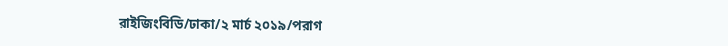রাইজিংবিডি/ঢাকা/২ মার্চ ২০১৯/পরাগ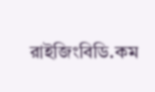রাইজিংবিডি.কম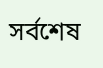সর্বশেষ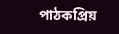পাঠকপ্রিয়